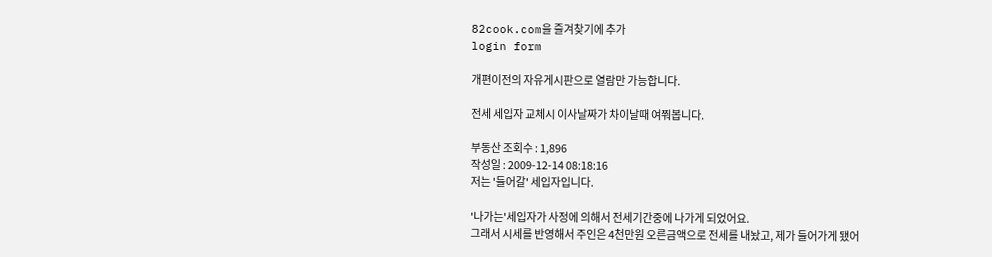82cook.com을 즐겨찾기에 추가
login form

개편이전의 자유게시판으로 열람만 가능합니다.

전세 세입자 교체시 이사날짜가 차이날때 여쭤봅니다.

부동산 조회수 : 1,896
작성일 : 2009-12-14 08:18:16
저는 '들어갈' 세입자입니다.

'나가는'세입자가 사정에 의해서 전세기간중에 나가게 되었어요.
그래서 시세를 반영해서 주인은 4천만원 오른금액으로 전세를 내놨고, 제가 들어가게 됐어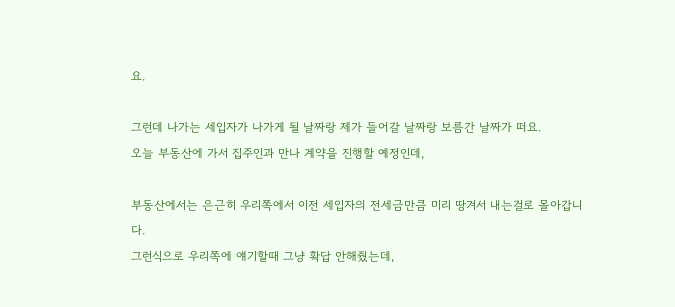요.

그런데 나가는 세입자가 나가게 될 날짜랑 제가 들어갈 날짜랑 보름간 날짜가 떠요.
오늘 부동산에 가서 집주인과 만나 계약을 진행할 예정인데,

부동산에서는 은근히 우리쪽에서 이전 세입자의 전세금만큼 미리 땅겨서 내는걸로 몰아갑니다.
그런식으로 우리쪽에 얘기할때 그냥 확답 안해줬는데,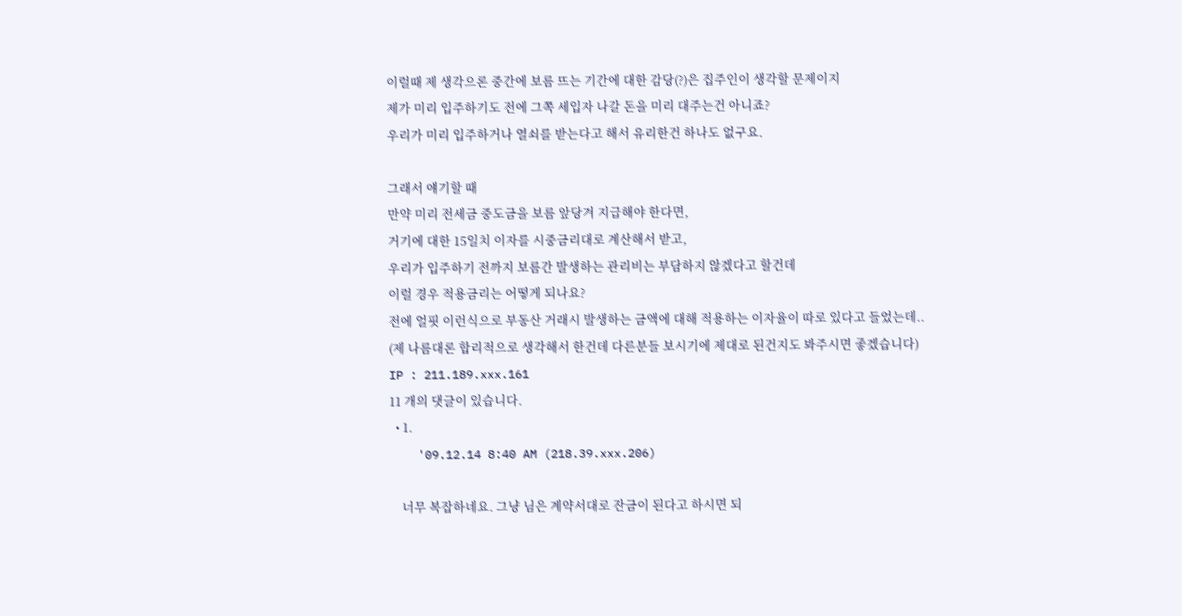이럴때 제 생각으론 중간에 보름 뜨는 기간에 대한 감당(?)은 집주인이 생각할 문제이지
제가 미리 입주하기도 전에 그쪽 세입자 나갈 돈을 미리 대주는건 아니죠?
우리가 미리 입주하거나 열쇠를 받는다고 해서 유리한건 하나도 없구요.

그래서 얘기할 때
만약 미리 전세금 중도금을 보름 앞당겨 지급해야 한다면,
거기에 대한 15일치 이자를 시중금리대로 계산해서 받고,
우리가 입주하기 전까지 보름간 발생하는 관리비는 부담하지 않겠다고 할건데
이럴 경우 적용금리는 어떻게 되나요?
전에 얼핏 이런식으로 부동산 거래시 발생하는 금액에 대해 적용하는 이자율이 따로 있다고 들었는데..
(제 나름대론 합리적으로 생각해서 한건데 다른분들 보시기에 제대로 된건지도 봐주시면 좋겠습니다)
IP : 211.189.xxx.161
11 개의 댓글이 있습니다.
  • 1.
    '09.12.14 8:40 AM (218.39.xxx.206)

    너무 복잡하네요. 그냥 님은 계약서대로 잔금이 된다고 하시면 되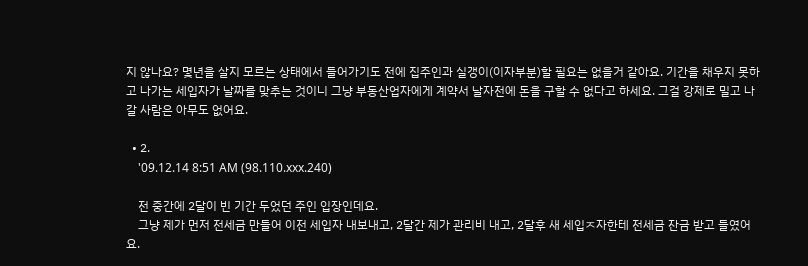지 않나요? 몇년을 살지 모르는 상태에서 들어가기도 전에 집주인과 실갱이(이자부분)할 필요는 없을거 같아요. 기간을 채우지 못하고 나가는 세입자가 날짜를 맞추는 것이니 그냥 부동산업자에게 계약서 날자전에 돈을 구할 수 없다고 하세요. 그걸 강제로 밀고 나갈 사람은 아무도 없어요.

  • 2.
    '09.12.14 8:51 AM (98.110.xxx.240)

    전 중간에 2달이 빈 기간 두었던 주인 입장인데요.
    그냥 제가 먼저 전세금 만들어 이전 세입자 내보내고, 2달간 제가 관리비 내고, 2달후 새 세입ㅈ자한테 전세금 잔금 받고 들였어요.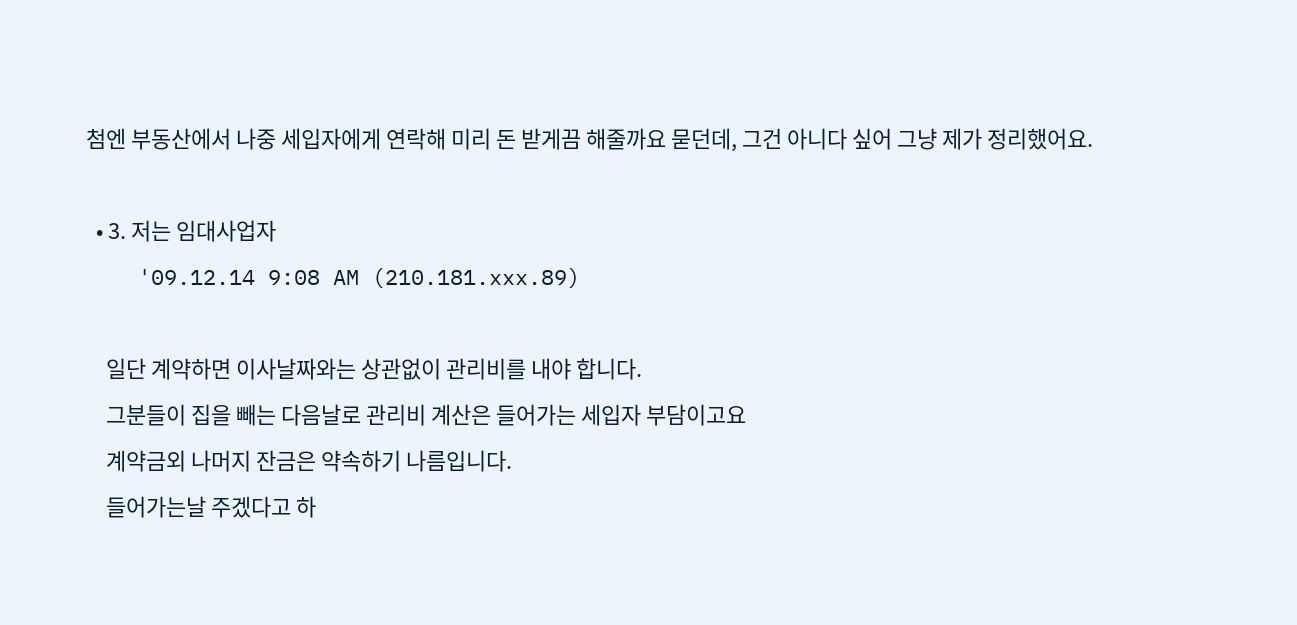첨엔 부동산에서 나중 세입자에게 연락해 미리 돈 받게끔 해줄까요 묻던데, 그건 아니다 싶어 그냥 제가 정리했어요.

  • 3. 저는 임대사업자
    '09.12.14 9:08 AM (210.181.xxx.89)

    일단 계약하면 이사날짜와는 상관없이 관리비를 내야 합니다.
    그분들이 집을 빼는 다음날로 관리비 계산은 들어가는 세입자 부담이고요
    계약금외 나머지 잔금은 약속하기 나름입니다.
    들어가는날 주겠다고 하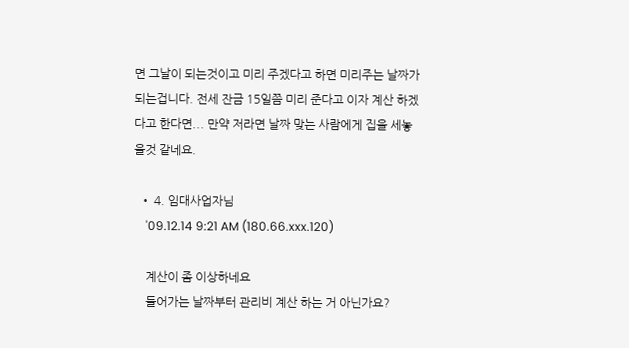면 그날이 되는것이고 미리 주겠다고 하면 미리주는 날짜가 되는겁니다. 전세 잔금 15일쯤 미리 준다고 이자 계산 하겠다고 한다면... 만약 저라면 날짜 맞는 사람에게 집을 세놓을것 같네요.

  • 4. 임대사업자님
    '09.12.14 9:21 AM (180.66.xxx.120)

    계산이 좀 이상하네요
    들어가는 날짜부터 관리비 계산 하는 거 아닌가요?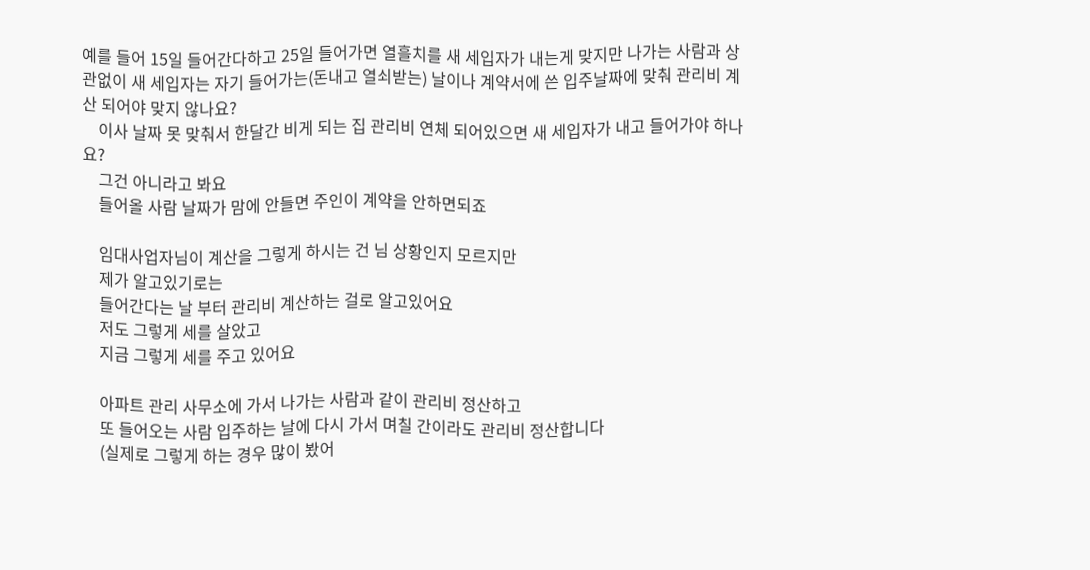예를 들어 15일 들어간다하고 25일 들어가면 열흘치를 새 세입자가 내는게 맞지만 나가는 사람과 상관없이 새 세입자는 자기 들어가는(돈내고 열쇠받는) 날이나 계약서에 쓴 입주날짜에 맞춰 관리비 계산 되어야 맞지 않나요?
    이사 날짜 못 맞춰서 한달간 비게 되는 집 관리비 연체 되어있으면 새 세입자가 내고 들어가야 하나요?
    그건 아니라고 봐요
    들어올 사람 날짜가 맘에 안들면 주인이 계약을 안하면되죠

    임대사업자님이 계산을 그렇게 하시는 건 님 상황인지 모르지만
    제가 알고있기로는
    들어간다는 날 부터 관리비 계산하는 걸로 알고있어요
    저도 그렇게 세를 살았고
    지금 그렇게 세를 주고 있어요

    아파트 관리 사무소에 가서 나가는 사람과 같이 관리비 정산하고
    또 들어오는 사람 입주하는 날에 다시 가서 며칠 간이라도 관리비 정산합니다
    (실제로 그렇게 하는 경우 많이 봤어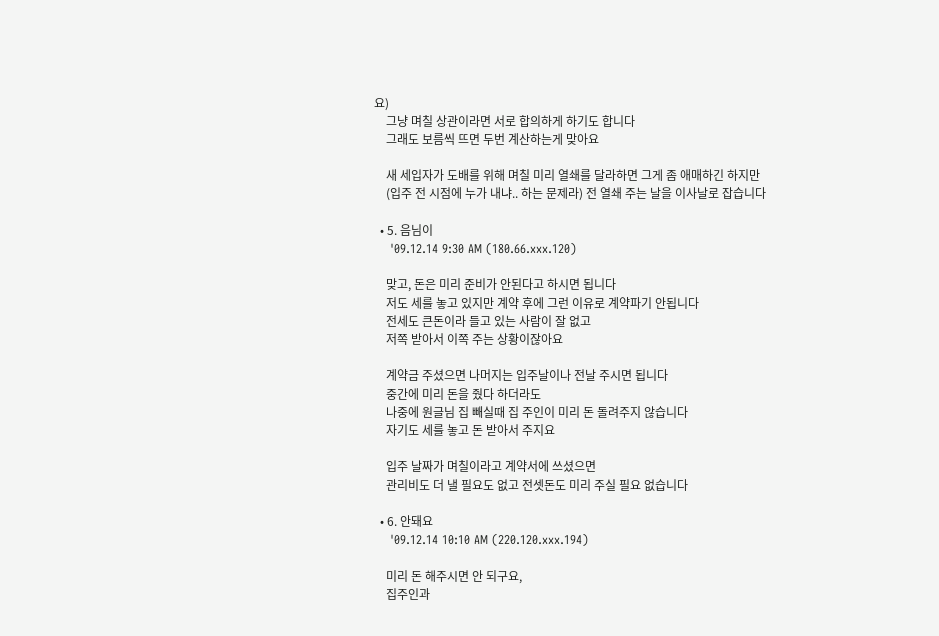요)
    그냥 며칠 상관이라면 서로 합의하게 하기도 합니다
    그래도 보름씩 뜨면 두번 계산하는게 맞아요

    새 세입자가 도배를 위해 며칠 미리 열쇄를 달라하면 그게 좀 애매하긴 하지만
    (입주 전 시점에 누가 내냐.. 하는 문제라) 전 열쇄 주는 날을 이사날로 잡습니다

  • 5. 음님이
    '09.12.14 9:30 AM (180.66.xxx.120)

    맞고, 돈은 미리 준비가 안된다고 하시면 됩니다
    저도 세를 놓고 있지만 계약 후에 그런 이유로 계약파기 안됩니다
    전세도 큰돈이라 들고 있는 사람이 잘 없고
    저쪽 받아서 이쪽 주는 상황이잖아요

    계약금 주셨으면 나머지는 입주날이나 전날 주시면 됩니다
    중간에 미리 돈을 줬다 하더라도
    나중에 원글님 집 빼실때 집 주인이 미리 돈 돌려주지 않습니다
    자기도 세를 놓고 돈 받아서 주지요

    입주 날짜가 며칠이라고 계약서에 쓰셨으면
    관리비도 더 낼 필요도 없고 전셋돈도 미리 주실 필요 없습니다

  • 6. 안돼요
    '09.12.14 10:10 AM (220.120.xxx.194)

    미리 돈 해주시면 안 되구요,
    집주인과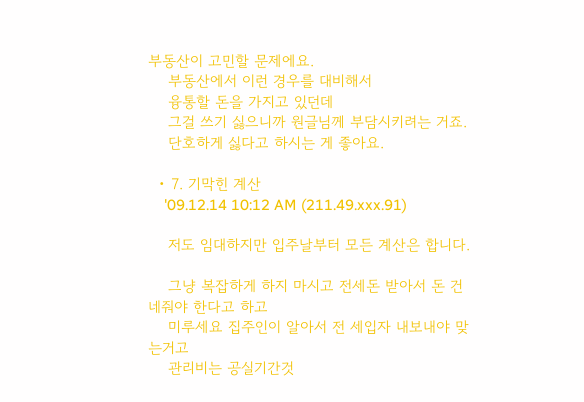부동산이 고민할 문제에요.
    부동산에서 이런 경우를 대비해서
    융통할 돈을 가지고 있던데
    그걸 쓰기 싫으니까 원글님께 부담시키려는 거죠.
    단호하게 싫다고 하시는 게 좋아요.

  • 7. 기막힌 계산
    '09.12.14 10:12 AM (211.49.xxx.91)

    저도 임대하지만 입주날부터 모든 계산은 합니다.

    그냥 복잡하게 하지 마시고 전세돈 받아서 돈 건네줘야 한다고 하고
    미루세요 집주인이 알아서 전 세입자 내보내야 맞는거고
    관리비는 공실기간것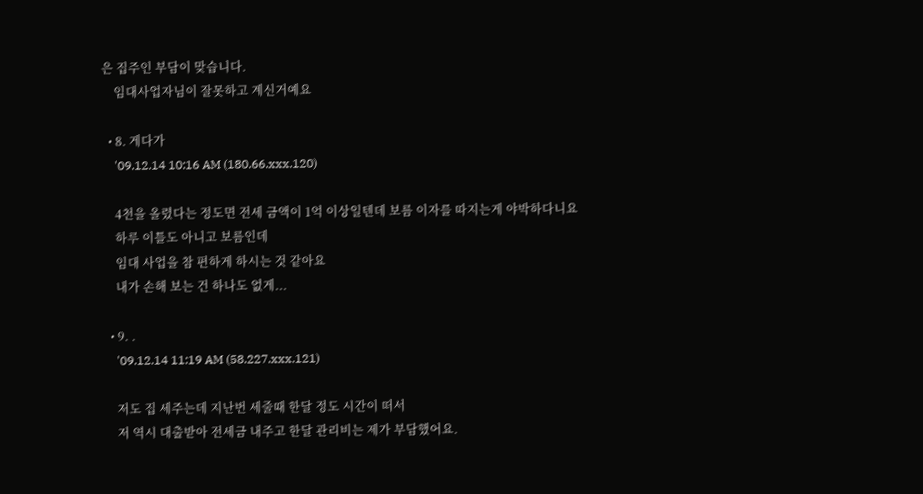은 집주인 부담이 맞습니다.
    임대사업자님이 잘못하고 계신거예요

  • 8. 게다가
    '09.12.14 10:16 AM (180.66.xxx.120)

    4천을 올렸다는 정도면 전세 금액이 1억 이상일텐데 보름 이자를 따지는게 야박하다니요
    하루 이틀도 아니고 보름인데
    임대 사업을 참 편하게 하시는 것 같아요
    내가 손해 보는 건 하나도 없게...

  • 9. .
    '09.12.14 11:19 AM (58.227.xxx.121)

    저도 집 세주는데 지난번 세줄때 한달 정도 시간이 떠서
    저 역시 대출받아 전세금 내주고 한달 관리비는 제가 부담했어요.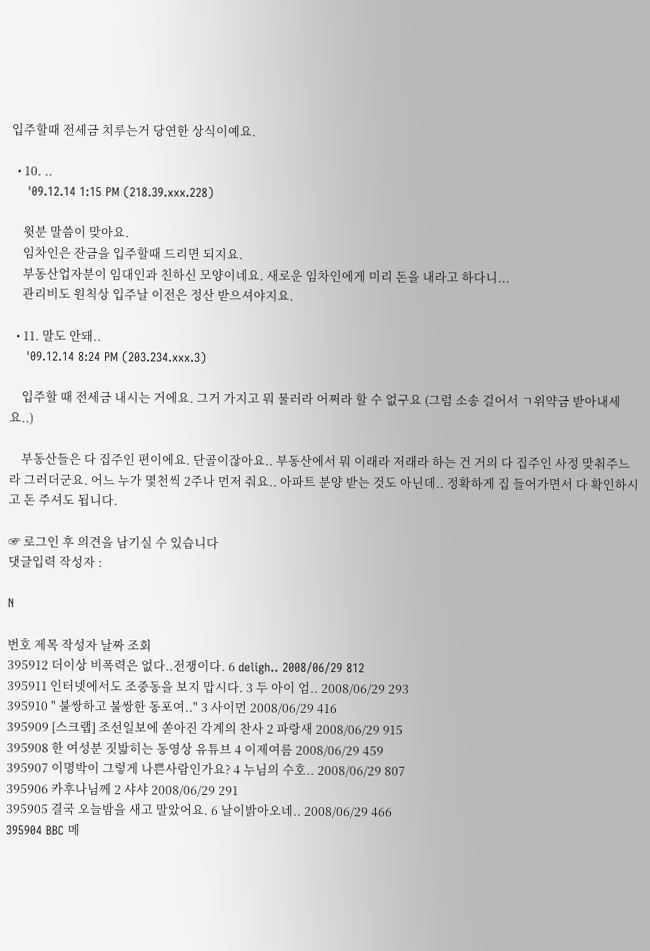입주할때 전세금 치루는거 당연한 상식이예요.

  • 10. ..
    '09.12.14 1:15 PM (218.39.xxx.228)

    윗분 말씀이 맞아요.
    임차인은 잔금을 입주할때 드리면 되지요.
    부동산업자분이 임대인과 친하신 모양이네요. 새로운 임차인에게 미리 돈을 내라고 하다니...
    관리비도 원칙상 입주날 이전은 정산 받으셔야지요.

  • 11. 말도 안돼..
    '09.12.14 8:24 PM (203.234.xxx.3)

    입주할 때 전세금 내시는 거에요. 그거 가지고 뭐 물러라 어쩌라 할 수 없구요 (그럼 소송 걸어서 ㄱ위약금 받아내세요..)

    부동산들은 다 집주인 편이에요. 단골이잖아요.. 부동산에서 뭐 이래라 저래라 하는 건 거의 다 집주인 사정 맞춰주느라 그러더군요. 어느 누가 몇천씩 2주나 먼저 줘요.. 아파트 분양 받는 것도 아닌데.. 정확하게 집 들어가면서 다 확인하시고 돈 주셔도 됩니다.

☞ 로그인 후 의견을 남기실 수 있습니다
댓글입력 작성자 :

N

번호 제목 작성자 날짜 조회
395912 더이상 비폭력은 없다..전쟁이다. 6 deligh.. 2008/06/29 812
395911 인터넷에서도 조중동을 보지 맙시다. 3 두 아이 엄.. 2008/06/29 293
395910 " 불쌍하고 불쌍한 동포여.." 3 사이먼 2008/06/29 416
395909 [스크랩] 조선일보에 쏟아진 각계의 찬사 2 파랑새 2008/06/29 915
395908 한 여성분 짓밟히는 동영상 유튜브 4 이제여름 2008/06/29 459
395907 이명박이 그렇게 나쁜사람인가요? 4 누님의 수호.. 2008/06/29 807
395906 카후나님께 2 샤샤 2008/06/29 291
395905 결국 오늘밤을 새고 말았어요. 6 날이밝아오네.. 2008/06/29 466
395904 BBC 메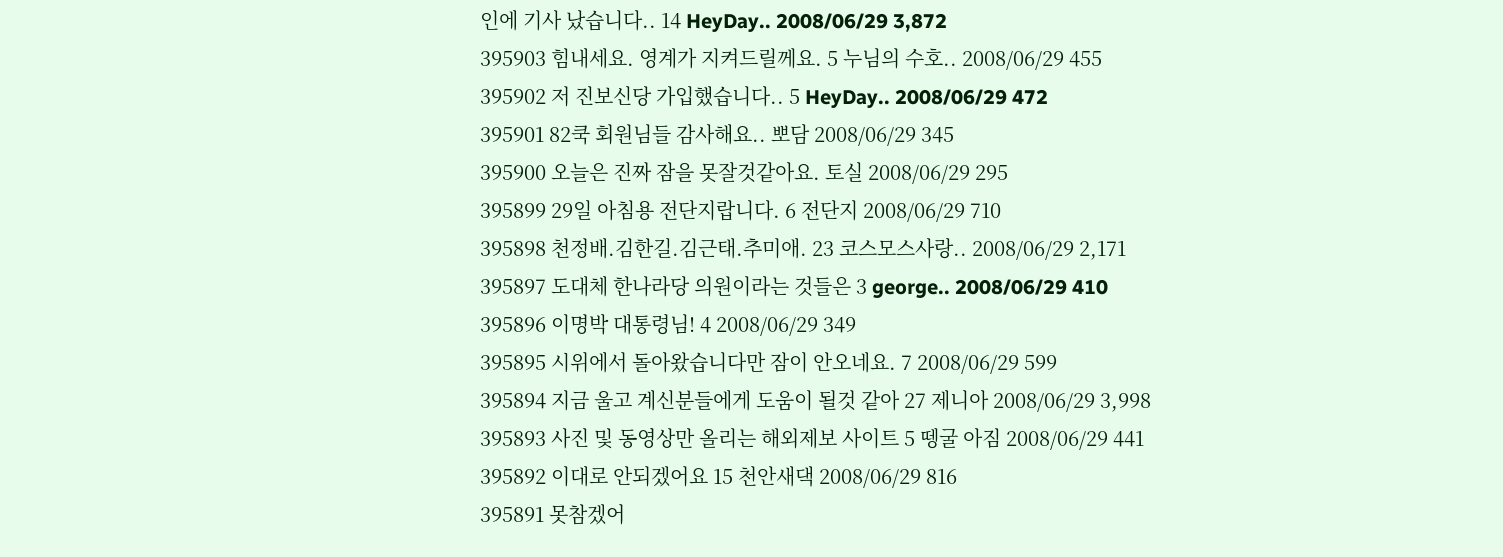인에 기사 났습니다.. 14 HeyDay.. 2008/06/29 3,872
395903 힘내세요. 영계가 지켜드릴께요. 5 누님의 수호.. 2008/06/29 455
395902 저 진보신당 가입했습니다.. 5 HeyDay.. 2008/06/29 472
395901 82쿡 회원님들 감사해요.. 뽀담 2008/06/29 345
395900 오늘은 진짜 잠을 못잘것같아요. 토실 2008/06/29 295
395899 29일 아침용 전단지랍니다. 6 전단지 2008/06/29 710
395898 천정배.김한길.김근태.추미애. 23 코스모스사랑.. 2008/06/29 2,171
395897 도대체 한나라당 의원이라는 것들은 3 george.. 2008/06/29 410
395896 이명박 대통령님! 4 2008/06/29 349
395895 시위에서 돌아왔습니다만 잠이 안오네요. 7 2008/06/29 599
395894 지금 울고 계신분들에게 도움이 될것 같아 27 제니아 2008/06/29 3,998
395893 사진 및 동영상만 올리는 해외제보 사이트 5 뗑굴 아짐 2008/06/29 441
395892 이대로 안되겠어요 15 천안새댁 2008/06/29 816
395891 못참겠어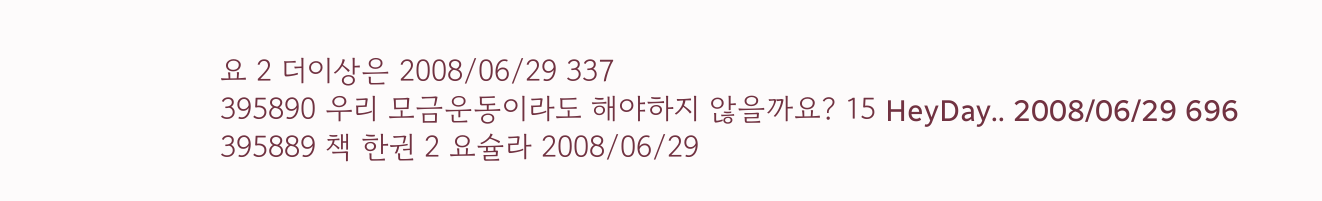요 2 더이상은 2008/06/29 337
395890 우리 모금운동이라도 해야하지 않을까요? 15 HeyDay.. 2008/06/29 696
395889 책 한권 2 요슐라 2008/06/29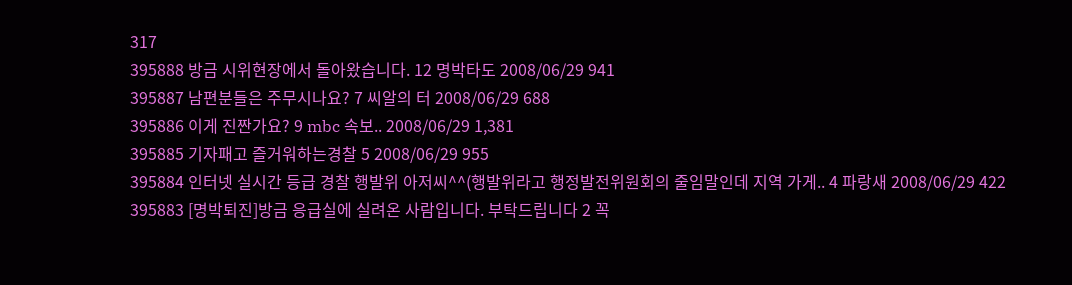317
395888 방금 시위현장에서 돌아왔습니다. 12 명박타도 2008/06/29 941
395887 남편분들은 주무시나요? 7 씨알의 터 2008/06/29 688
395886 이게 진짠가요? 9 mbc 속보.. 2008/06/29 1,381
395885 기자패고 즐거워하는경찰 5 2008/06/29 955
395884 인터넷 실시간 등급 경찰 행발위 아저씨^^(행발위라고 행정발전위원회의 줄임말인데 지역 가게.. 4 파랑새 2008/06/29 422
395883 [명박퇴진]방금 응급실에 실려온 사람입니다. 부탁드립니다 2 꼭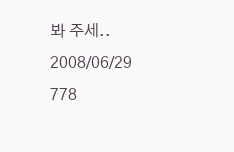봐 주세.. 2008/06/29 778